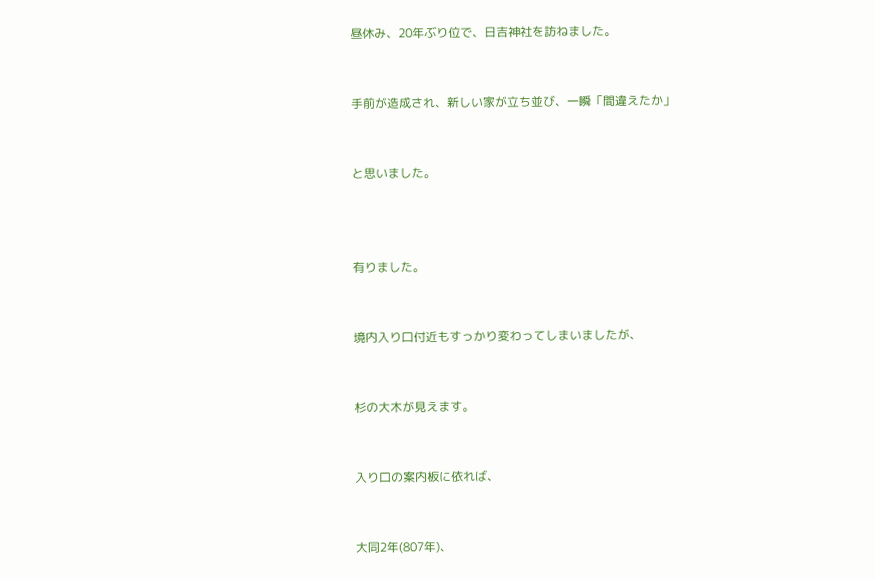昼休み、20年ぶり位で、日吉神社を訪ねました。


手前が造成され、新しい家が立ち並び、一瞬「間違えたか」


と思いました。



有りました。


境内入り口付近もすっかり変わってしまいましたが、


杉の大木が見えます。


入り口の案内板に依れば、


大同2年(807年)、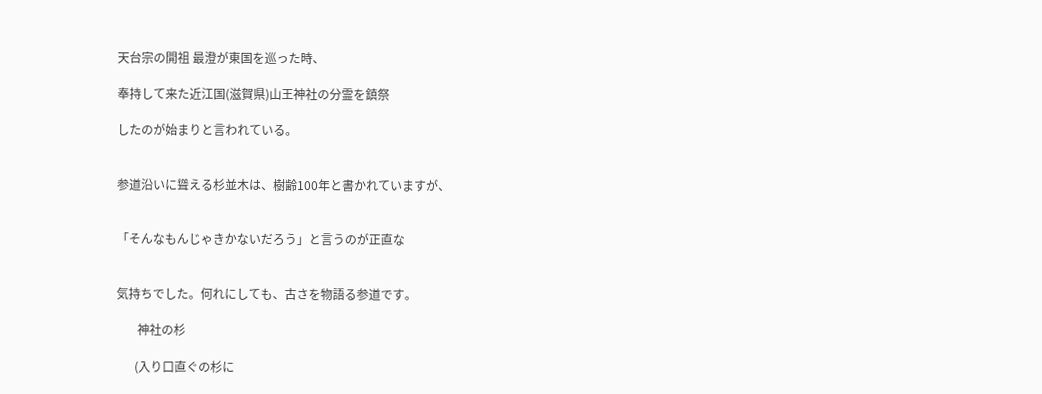天台宗の開祖 最澄が東国を巡った時、

奉持して来た近江国(滋賀県)山王神社の分霊を鎮祭

したのが始まりと言われている。


参道沿いに聳える杉並木は、樹齢100年と書かれていますが、


「そんなもんじゃきかないだろう」と言うのが正直な


気持ちでした。何れにしても、古さを物語る参道です。

       神社の杉

      (入り口直ぐの杉に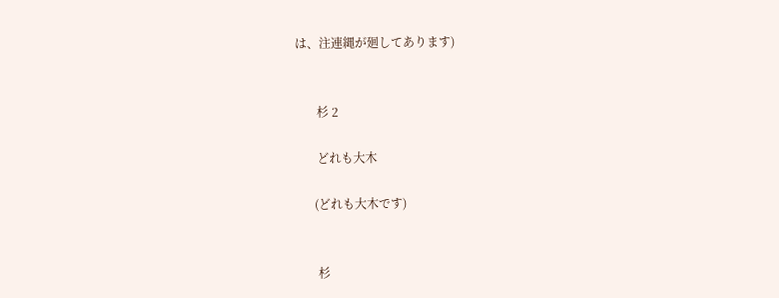は、注連縄が廻してあります)


       杉 2

       どれも大木

      (どれも大木です)


       杉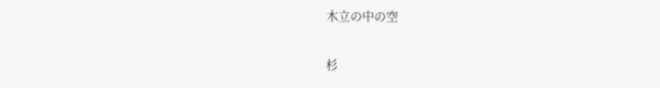木立の中の空

杉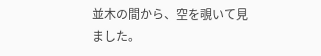並木の間から、空を覗いて見ました。